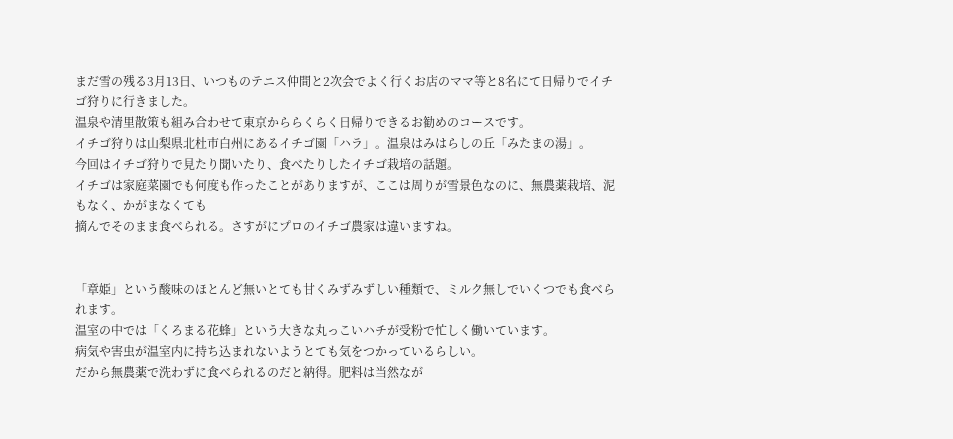まだ雪の残る3月13日、いつものテニス仲間と2次会でよく行くお店のママ等と8名にて日帰りでイチゴ狩りに行きました。
温泉や清里散策も組み合わせて東京かららくらく日帰りできるお勧めのコースです。
イチゴ狩りは山梨県北杜市白州にあるイチゴ園「ハラ」。温泉はみはらしの丘「みたまの湯」。
今回はイチゴ狩りで見たり聞いたり、食べたりしたイチゴ栽培の話題。
イチゴは家庭菜園でも何度も作ったことがありますが、ここは周りが雪景色なのに、無農薬栽培、泥もなく、かがまなくても
摘んでそのまま食べられる。さすがにプロのイチゴ農家は違いますね。


「章姫」という酸味のほとんど無いとても甘くみずみずしい種類で、ミルク無しでいくつでも食べられます。
温室の中では「くろまる花蜂」という大きな丸っこいハチが受粉で忙しく働いています。
病気や害虫が温室内に持ち込まれないようとても気をつかっているらしい。
だから無農薬で洗わずに食べられるのだと納得。肥料は当然なが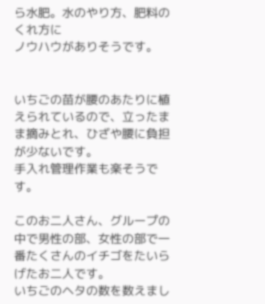ら水肥。水のやり方、肥料のくれ方に
ノウハウがありそうです。


いちごの苗が腰のあたりに植えられているので、立ったまま摘みとれ、ひざや腰に負担が少ないです。
手入れ管理作業も楽そうです。

このお二人さん、グループの中で男性の部、女性の部で一番たくさんのイチゴをたいらげたお二人です。
いちごのヘタの数を数えまし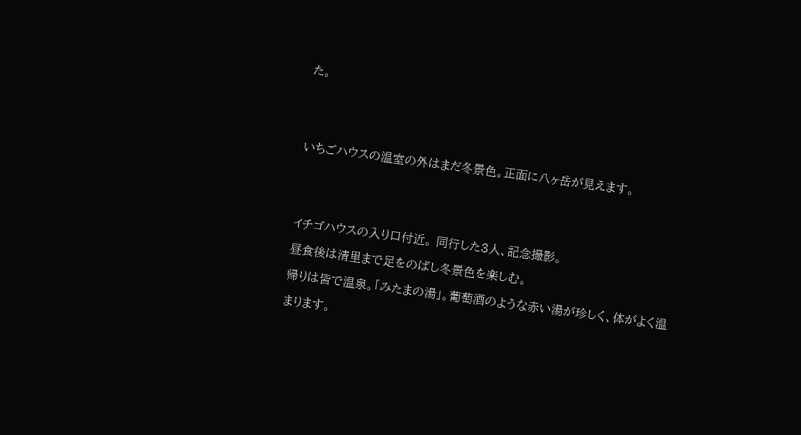た。


いちごハウスの温室の外はまだ冬景色。正面に八ヶ岳が見えます。


イチゴハウスの入り口付近。 同行した3人、記念撮影。
昼食後は清里まで足をのばし冬景色を楽しむ。
帰りは皆で温泉。「みたまの湯」。葡萄酒のような赤い湯が珍しく、体がよく温まります。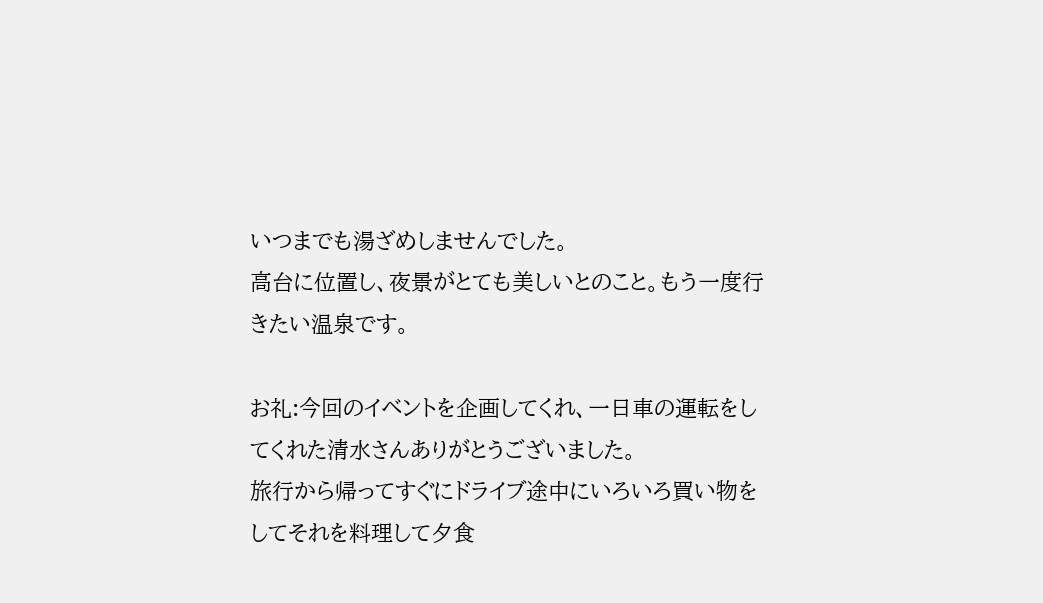いつまでも湯ざめしませんでした。
高台に位置し、夜景がとても美しいとのこと。もう一度行きたい温泉です。

お礼:今回のイベントを企画してくれ、一日車の運転をしてくれた清水さんありがとうございました。
旅行から帰ってすぐにドライブ途中にいろいろ買い物をしてそれを料理して夕食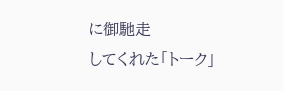に御馳走
してくれた「トーク」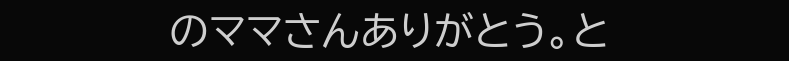のママさんありがとう。と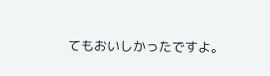てもおいしかったですよ。